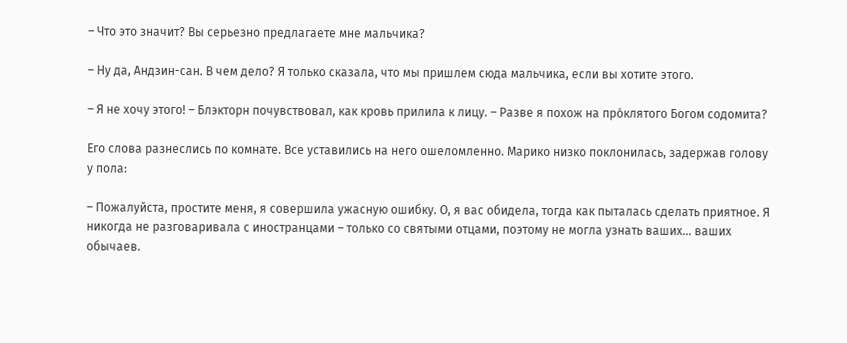– Что это значит? Вы серьезно предлагаете мне мальчика?

– Ну да, Андзин-сан. В чем дело? Я только сказала, что мы пришлем сюда мальчика, если вы хотите этого.

– Я не хочу этого! – Блэкторн почувствовал, как кровь прилила к лицу. – Разве я похож на про́клятого Богом содомита?

Его слова разнеслись по комнате. Все уставились на него ошеломленно. Марико низко поклонилась, задержав голову у пола:

– Пожалуйста, простите меня, я совершила ужасную ошибку. О, я вас обидела, тогда как пыталась сделать приятное. Я никогда не разговаривала с иностранцами – только со святыми отцами, поэтому не могла узнать ваших… ваших обычаев.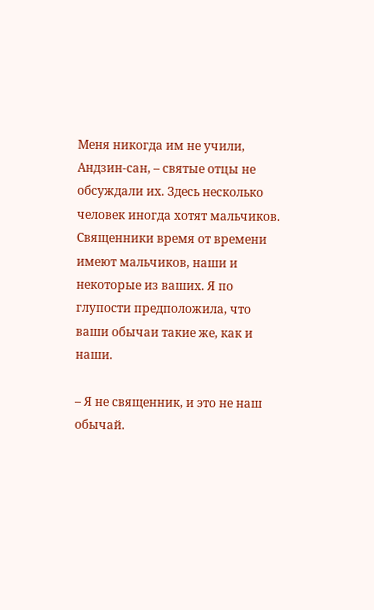Меня никогда им не учили, Андзин-сан, – святые отцы не обсуждали их. Здесь несколько человек иногда хотят мальчиков. Священники время от времени имеют мальчиков, наши и некоторые из ваших. Я по глупости предположила, что ваши обычаи такие же, как и наши.

– Я не священник, и это не наш обычай.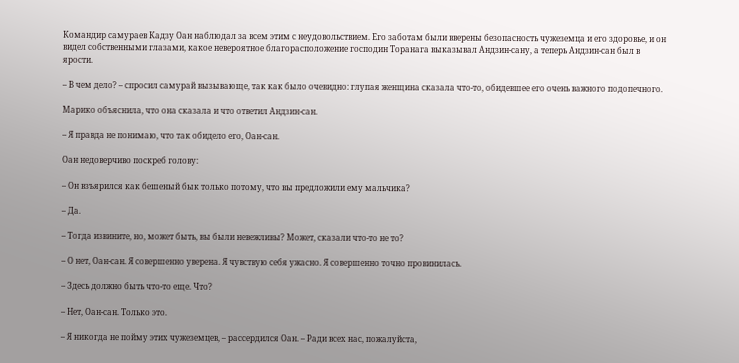Командир самураев Кадзу Оан наблюдал за всем этим с неудовольствием. Его заботам были вверены безопасность чужеземца и его здоровье, и он видел собственными глазами, какое невероятное благорасположение господин Торанага выказывал Андзин-сану, а теперь Андзин-сан был в ярости.

– В чем дело? – спросил самурай вызывающе, так как было очевидно: глупая женщина сказала что-то, обидевшее его очень важного подопечного.

Марико объяснила, что она сказала и что ответил Андзин-сан.

– Я правда не понимаю, что так обидело его, Оан-сан.

Оан недоверчиво поскреб голову:

– Он взъярился как бешеный бык только потому, что вы предложили ему мальчика?

– Да.

– Тогда извините, но, может быть, вы были невежливы? Может, сказали что-то не то?

– О нет, Оан-сан. Я совершенно уверена. Я чувствую себя ужасно. Я совершенно точно провинилась.

– Здесь должно быть что-то еще. Что?

– Нет, Оан-сан. Только это.

– Я никогда не пойму этих чужеземцев, – рассердился Оан. – Ради всех нас, пожалуйста,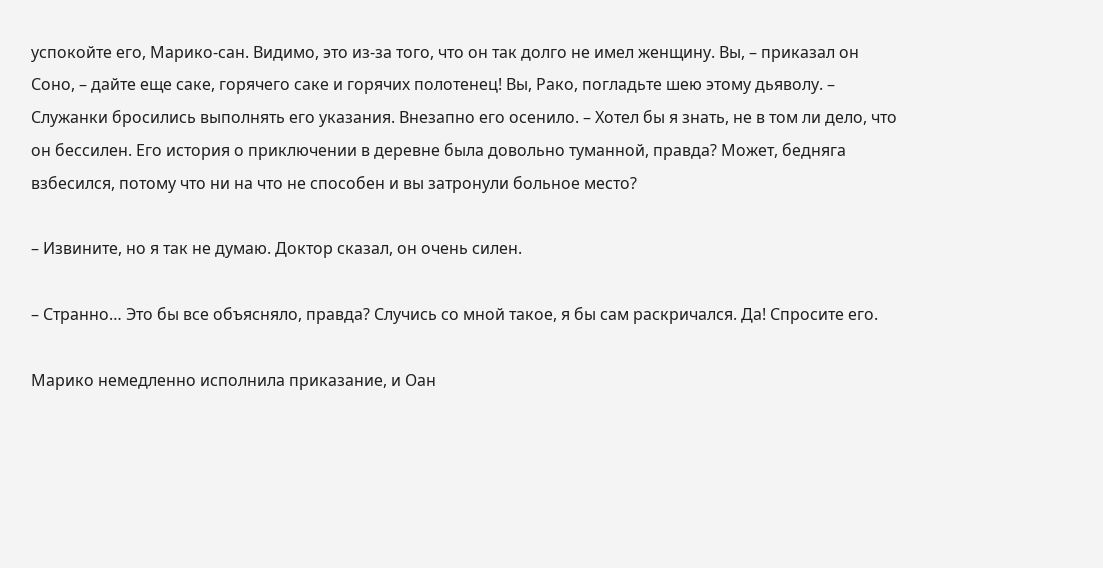успокойте его, Марико-сан. Видимо, это из-за того, что он так долго не имел женщину. Вы, – приказал он Соно, – дайте еще саке, горячего саке и горячих полотенец! Вы, Рако, погладьте шею этому дьяволу. – Служанки бросились выполнять его указания. Внезапно его осенило. – Хотел бы я знать, не в том ли дело, что он бессилен. Его история о приключении в деревне была довольно туманной, правда? Может, бедняга взбесился, потому что ни на что не способен и вы затронули больное место?

– Извините, но я так не думаю. Доктор сказал, он очень силен.

– Странно… Это бы все объясняло, правда? Случись со мной такое, я бы сам раскричался. Да! Спросите его.

Марико немедленно исполнила приказание, и Оан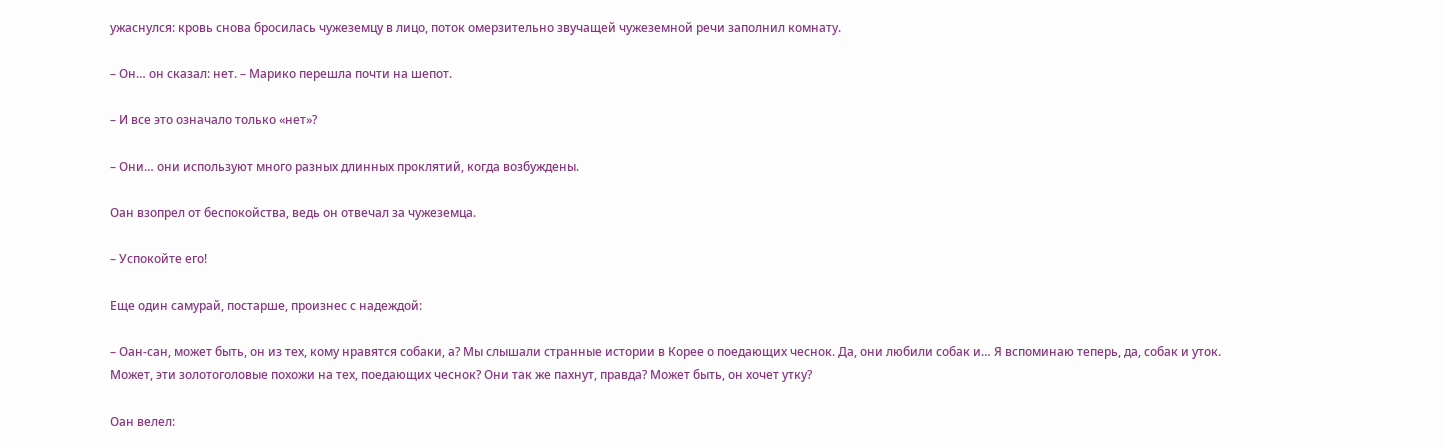ужаснулся: кровь снова бросилась чужеземцу в лицо, поток омерзительно звучащей чужеземной речи заполнил комнату.

– Он… он сказал: нет. – Марико перешла почти на шепот.

– И все это означало только «нет»?

– Они… они используют много разных длинных проклятий, когда возбуждены.

Оан взопрел от беспокойства, ведь он отвечал за чужеземца.

– Успокойте его!

Еще один самурай, постарше, произнес с надеждой:

– Оан-сан, может быть, он из тех, кому нравятся собаки, а? Мы слышали странные истории в Корее о поедающих чеснок. Да, они любили собак и… Я вспоминаю теперь, да, собак и уток. Может, эти золотоголовые похожи на тех, поедающих чеснок? Они так же пахнут, правда? Может быть, он хочет утку?

Оан велел: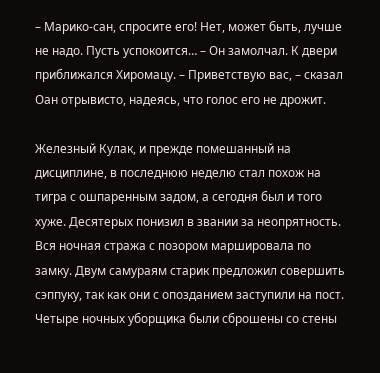– Марико-сан, спросите его! Нет, может быть, лучше не надо. Пусть успокоится… – Он замолчал. К двери приближался Хиромацу. – Приветствую вас, – сказал Оан отрывисто, надеясь, что голос его не дрожит.

Железный Кулак, и прежде помешанный на дисциплине, в последнюю неделю стал похож на тигра с ошпаренным задом, а сегодня был и того хуже. Десятерых понизил в звании за неопрятность. Вся ночная стража с позором маршировала по замку. Двум самураям старик предложил совершить сэппуку, так как они с опозданием заступили на пост. Четыре ночных уборщика были сброшены со стены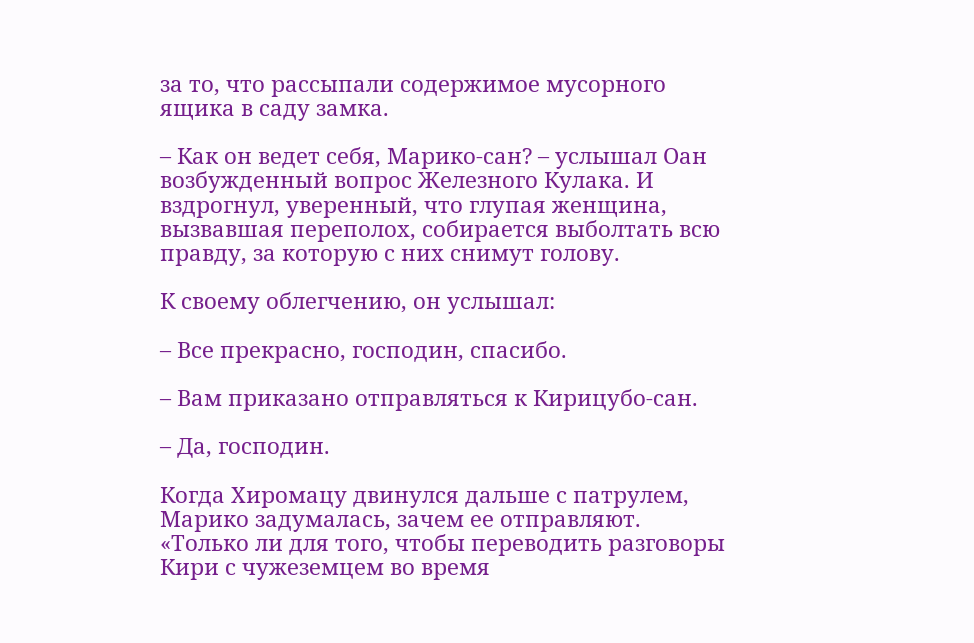за то, что рассыпали содержимое мусорного ящика в саду замка.

– Как он ведет себя, Марико-сан? – услышал Оан возбужденный вопрос Железного Кулака. И вздрогнул, уверенный, что глупая женщина, вызвавшая переполох, собирается выболтать всю правду, за которую с них снимут голову.

К своему облегчению, он услышал:

– Все прекрасно, господин, спасибо.

– Вам приказано отправляться к Кирицубо-сан.

– Да, господин.

Когда Хиромацу двинулся дальше с патрулем, Марико задумалась, зачем ее отправляют. «Только ли для того, чтобы переводить разговоры Кири с чужеземцем во время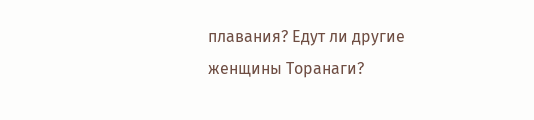плавания? Едут ли другие женщины Торанаги?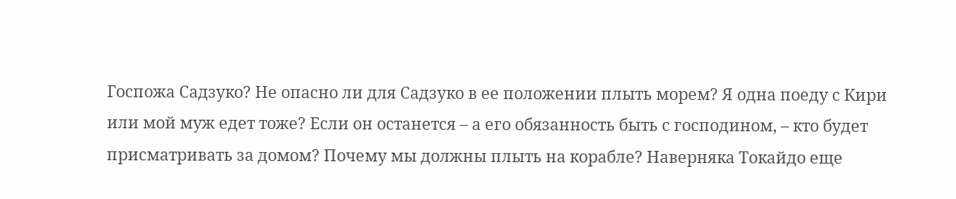Госпожа Садзуко? Не опасно ли для Садзуко в ее положении плыть морем? Я одна поеду с Кири или мой муж едет тоже? Если он останется – а его обязанность быть с господином, – кто будет присматривать за домом? Почему мы должны плыть на корабле? Наверняка Токайдо еще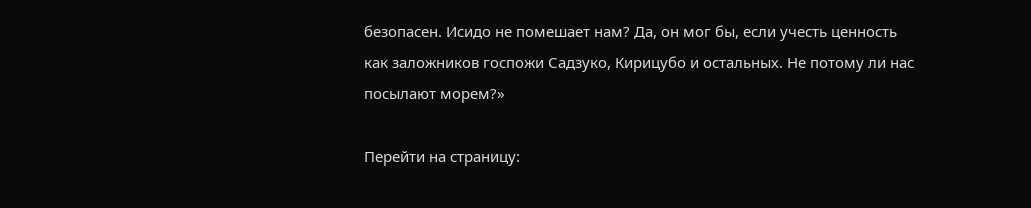безопасен. Исидо не помешает нам? Да, он мог бы, если учесть ценность как заложников госпожи Садзуко, Кирицубо и остальных. Не потому ли нас посылают морем?»

Перейти на страницу: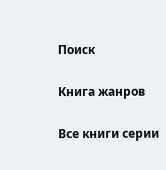Поиск

Книга жанров

Все книги серии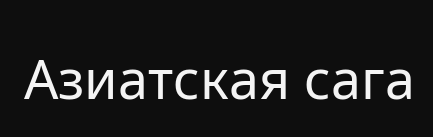Азиатская сага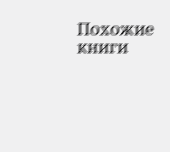Похожие книги